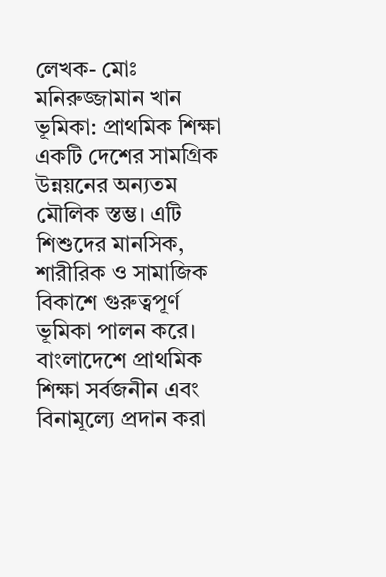লেখক- মোঃ মনিরুজ্জামান খান
ভূমিকা: প্রাথমিক শিক্ষা একটি দেশের সামগ্রিক উন্নয়নের অন্যতম মৌলিক স্তম্ভ। এটি শিশুদের মানসিক, শারীরিক ও সামাজিক বিকাশে গুরুত্বপূর্ণ ভূমিকা পালন করে। বাংলাদেশে প্রাথমিক শিক্ষা সর্বজনীন এবং বিনামূল্যে প্রদান করা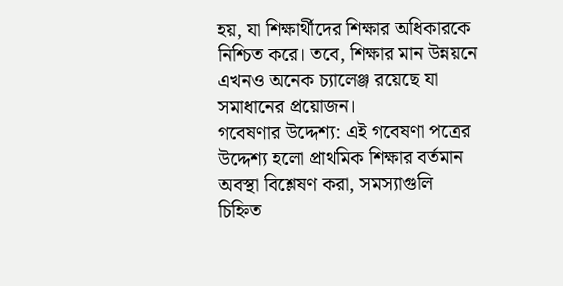হয়, যা শিক্ষার্থীদের শিক্ষার অধিকারকে নিশ্চিত করে। তবে, শিক্ষার মান উন্নয়নে এখনও অনেক চ্যালেঞ্জ রয়েছে যা সমাধানের প্রয়োজন।
গবেষণার উদ্দেশ্য: এই গবেষণা পত্রের উদ্দেশ্য হলো প্রাথমিক শিক্ষার বর্তমান অবস্থা বিশ্লেষণ করা, সমস্যাগুলি চিহ্নিত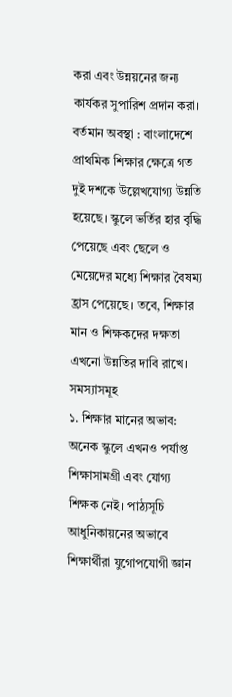করা এবং উন্নয়নের জন্য কার্যকর সুপারিশ প্রদান করা।
বর্তমান অবস্থা : বাংলাদেশে প্রাথমিক শিক্ষার ক্ষেত্রে গত দুই দশকে উল্লেখযোগ্য উন্নতি হয়েছে। স্কুলে ভর্তির হার বৃদ্ধি পেয়েছে এবং ছেলে ও মেয়েদের মধ্যে শিক্ষার বৈষম্য হ্রাস পেয়েছে। তবে, শিক্ষার মান ও শিক্ষকদের দক্ষতা এখনো উন্নতির দাবি রাখে। সমস্যাসমূহ
১. শিক্ষার মানের অভাব: অনেক স্কুলে এখনও পর্যাপ্ত শিক্ষাসামগ্রী এবং যোগ্য শিক্ষক নেই। পাঠ্যসূচি আধুনিকায়নের অভাবে শিক্ষার্থীরা যুগোপযোগী জ্ঞান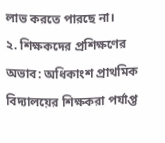লাভ করতে পারছে না।
২. শিক্ষকদের প্রশিক্ষণের অভাব: অধিকাংশ প্রাথমিক বিদ্যালয়ের শিক্ষকরা পর্যাপ্ত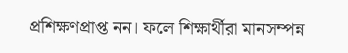প্রশিক্ষণপ্রাপ্ত নন। ফলে শিক্ষার্থীরা মানসম্পন্ন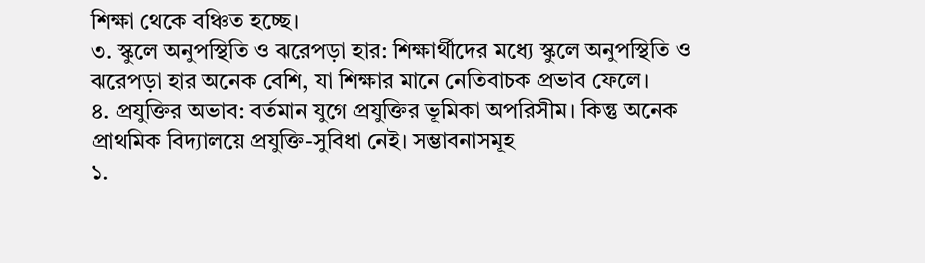শিক্ষা থেকে বঞ্চিত হচ্ছে।
৩. স্কুলে অনুপস্থিতি ও ঝরেপড়া হার: শিক্ষার্থীদের মধ্যে স্কুলে অনুপস্থিতি ও ঝরেপড়া হার অনেক বেশি, যা শিক্ষার মানে নেতিবাচক প্রভাব ফেলে।
৪. প্রযুক্তির অভাব: বর্তমান যুগে প্রযুক্তির ভূমিকা অপরিসীম। কিন্তু অনেক প্রাথমিক বিদ্যালয়ে প্রযুক্তি-সুবিধা নেই। সম্ভাবনাসমূহ
১.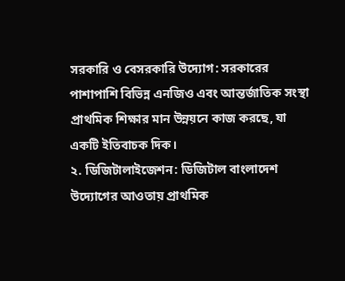সরকারি ও বেসরকারি উদ্যোগ: সরকারের পাশাপাশি বিভিন্ন এনজিও এবং আন্তর্জাতিক সংস্থা প্রাথমিক শিক্ষার মান উন্নয়নে কাজ করছে, যা একটি ইতিবাচক দিক।
২. ডিজিটালাইজেশন: ডিজিটাল বাংলাদেশ উদ্যোগের আওতায় প্রাথমিক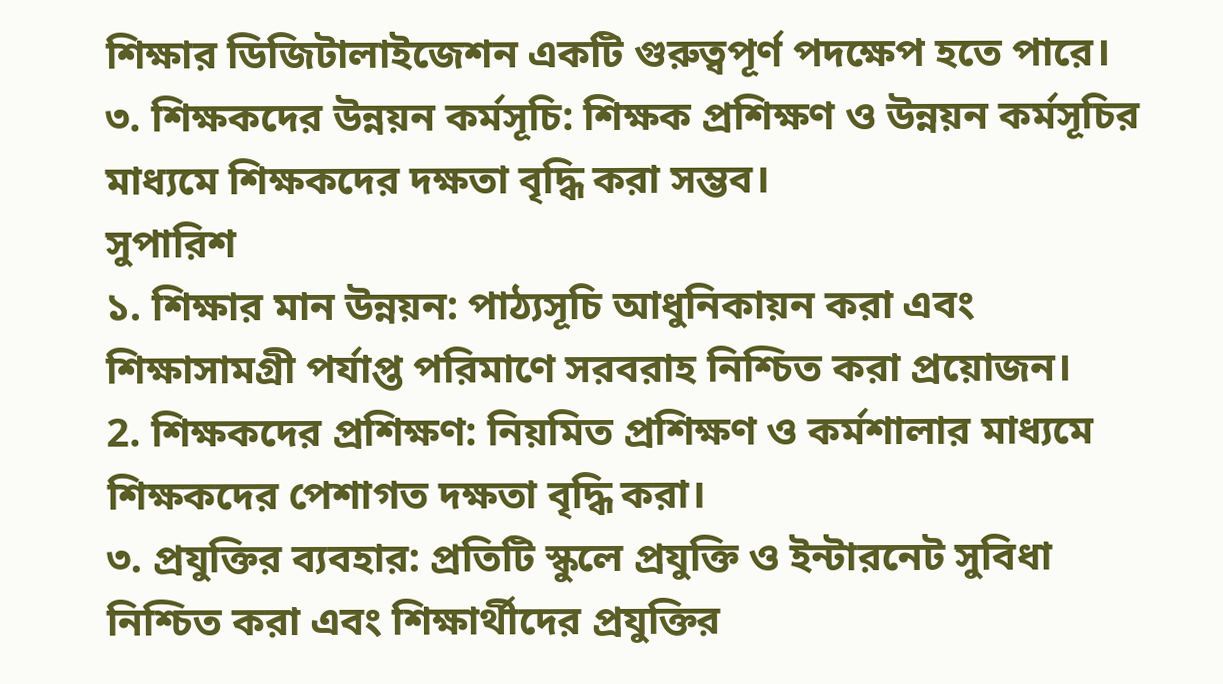শিক্ষার ডিজিটালাইজেশন একটি গুরুত্বপূর্ণ পদক্ষেপ হতে পারে।
৩. শিক্ষকদের উন্নয়ন কর্মসূচি: শিক্ষক প্রশিক্ষণ ও উন্নয়ন কর্মসূচির মাধ্যমে শিক্ষকদের দক্ষতা বৃদ্ধি করা সম্ভব।
সুপারিশ
১. শিক্ষার মান উন্নয়ন: পাঠ্যসূচি আধুনিকায়ন করা এবং শিক্ষাসামগ্রী পর্যাপ্ত পরিমাণে সরবরাহ নিশ্চিত করা প্রয়োজন।
2. শিক্ষকদের প্রশিক্ষণ: নিয়মিত প্রশিক্ষণ ও কর্মশালার মাধ্যমে শিক্ষকদের পেশাগত দক্ষতা বৃদ্ধি করা।
৩. প্রযুক্তির ব্যবহার: প্রতিটি স্কুলে প্রযুক্তি ও ইন্টারনেট সুবিধা নিশ্চিত করা এবং শিক্ষার্থীদের প্রযুক্তির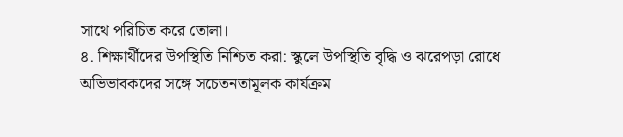সাথে পরিচিত করে তোলা।
৪. শিক্ষার্থীদের উপস্থিতি নিশ্চিত করা: স্কুলে উপস্থিতি বৃদ্ধি ও ঝরেপড়া রোধে অভিভাবকদের সঙ্গে সচেতনতামূলক কার্যক্রম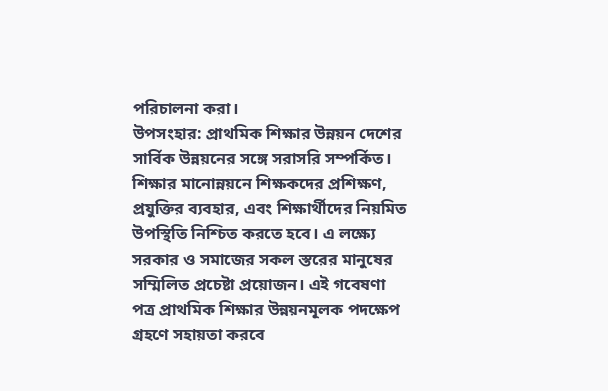পরিচালনা করা।
উপসংহার: প্রাথমিক শিক্ষার উন্নয়ন দেশের সার্বিক উন্নয়নের সঙ্গে সরাসরি সম্পর্কিত। শিক্ষার মানোন্নয়নে শিক্ষকদের প্রশিক্ষণ, প্রযুক্তির ব্যবহার, এবং শিক্ষার্থীদের নিয়মিত উপস্থিতি নিশ্চিত করতে হবে। এ লক্ষ্যে সরকার ও সমাজের সকল স্তরের মানুষের সম্মিলিত প্রচেষ্টা প্রয়োজন। এই গবেষণা পত্র প্রাথমিক শিক্ষার উন্নয়নমূলক পদক্ষেপ গ্রহণে সহায়তা করবে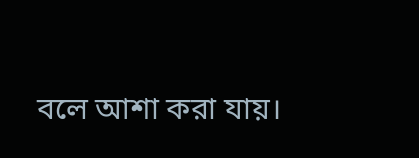বলে আশা করা যায়।